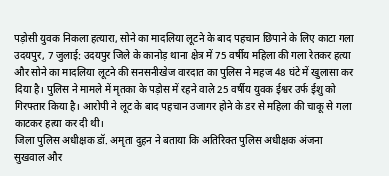पड़ोसी युवक निकला हत्यारा, सोने का मादलिया लूटने के बाद पहचान छिपाने के लिए काटा गला
उदयपुर, 7 जुलाई: उदयपुर जिले के कानोड़ थाना क्षेत्र में 75 वर्षीय महिला की गला रेतकर हत्या और सोने का मादलिया लूटने की सनसनीखेज वारदात का पुलिस ने महज 48 घंटे में खुलासा कर दिया है। पुलिस ने मामले में मृतका के पड़ोस में रहने वाले 25 वर्षीय युवक ईश्वर उर्फ ईशु को गिरफ्तार किया है। आरोपी ने लूट के बाद पहचान उजागर होने के डर से महिला की चाकू से गला काटकर हत्या कर दी थी।
जिला पुलिस अधीक्षक डॉ. अमृता दुहन ने बताया कि अतिरिक्त पुलिस अधीक्षक अंजना सुखवाल और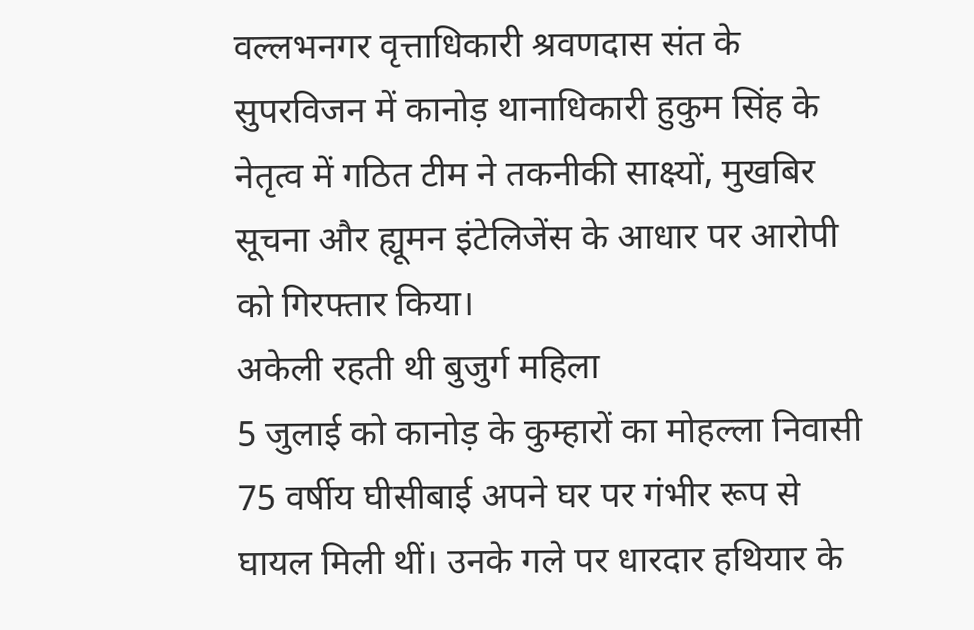वल्लभनगर वृत्ताधिकारी श्रवणदास संत के सुपरविजन में कानोड़ थानाधिकारी हुकुम सिंह के नेतृत्व में गठित टीम ने तकनीकी साक्ष्यों, मुखबिर सूचना और ह्यूमन इंटेलिजेंस के आधार पर आरोपी को गिरफ्तार किया।
अकेली रहती थी बुजुर्ग महिला
5 जुलाई को कानोड़ के कुम्हारों का मोहल्ला निवासी 75 वर्षीय घीसीबाई अपने घर पर गंभीर रूप से घायल मिली थीं। उनके गले पर धारदार हथियार के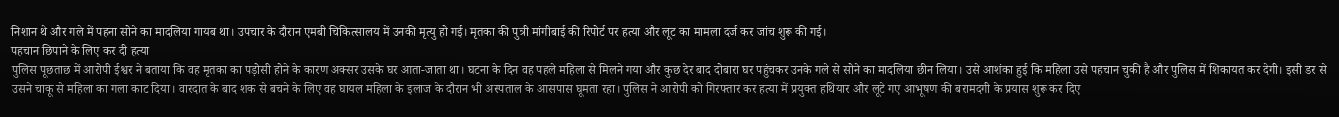निशान थे और गले में पहना सोने का मादलिया गायब था। उपचार के दौरान एमबी चिकित्सालय में उनकी मृत्यु हो गई। मृतका की पुत्री मांगीबाई की रिपोर्ट पर हत्या और लूट का मामला दर्ज कर जांच शुरू की गई।
पहचान छिपाने के लिए कर दी हत्या
पुलिस पूछताछ में आरोपी ईश्वर ने बताया कि वह मृतका का पड़ोसी होने के कारण अक्सर उसके घर आता-जाता था। घटना के दिन वह पहले महिला से मिलने गया और कुछ देर बाद दोबारा घर पहुंचकर उनके गले से सोने का मादलिया छीन लिया। उसे आशंका हुई कि महिला उसे पहचान चुकी है और पुलिस में शिकायत कर देगी। इसी डर से उसने चाकू से महिला का गला काट दिया। वारदात के बाद शक से बचने के लिए वह घायल महिला के इलाज के दौरान भी अस्पताल के आसपास घूमता रहा। पुलिस ने आरोपी को गिरफ्तार कर हत्या में प्रयुक्त हथियार और लूटे गए आभूषण की बरामदगी के प्रयास शुरू कर दिए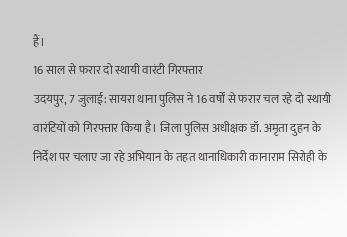हैं।
16 साल से फरार दो स्थायी वारंटी गिरफ्तार
उदयपुर, 7 जुलाई: सायरा थाना पुलिस ने 16 वर्षों से फरार चल रहे दो स्थायी वारंटियों को गिरफ्तार किया है। जिला पुलिस अधीक्षक डॉ. अमृता दुहन के निर्देश पर चलाए जा रहे अभियान के तहत थानाधिकारी कानाराम सिरोही के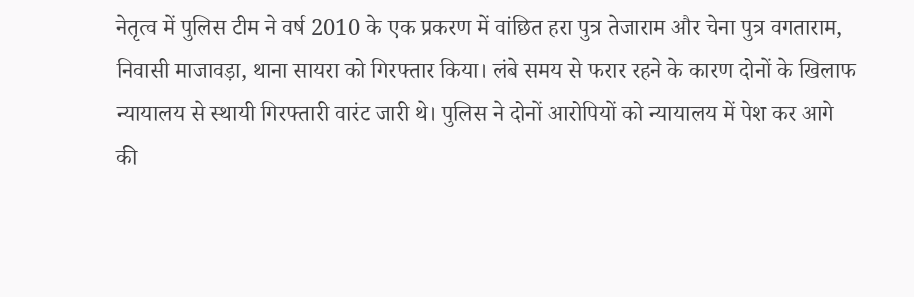नेतृत्व में पुलिस टीम ने वर्ष 2010 के एक प्रकरण में वांछित हरा पुत्र तेजाराम और चेना पुत्र वगताराम, निवासी माजावड़ा, थाना सायरा को गिरफ्तार किया। लंबे समय से फरार रहने के कारण दोनों के खिलाफ न्यायालय से स्थायी गिरफ्तारी वारंट जारी थे। पुलिस ने दोनों आरोपियों को न्यायालय में पेश कर आगे की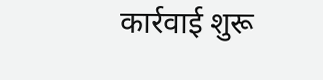कार्रवाई शुरू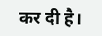कर दी है।